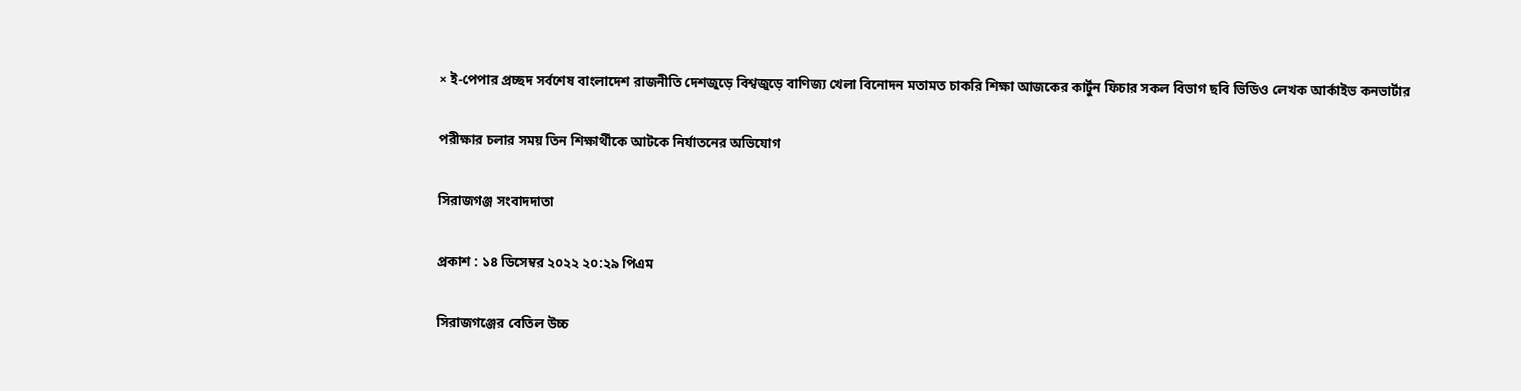× ই-পেপার প্রচ্ছদ সর্বশেষ বাংলাদেশ রাজনীতি দেশজুড়ে বিশ্বজুড়ে বাণিজ্য খেলা বিনোদন মতামত চাকরি শিক্ষা আজকের কার্টুন ফিচার সকল বিভাগ ছবি ভিডিও লেখক আর্কাইভ কনভার্টার

পরীক্ষার চলার সময় তিন শিক্ষার্থীকে আটকে নির্যাতনের অভিযোগ

সিরাজগঞ্জ সংবাদদাতা

প্রকাশ : ১৪ ডিসেম্বর ২০২২ ২০:২৯ পিএম

সিরাজগঞ্জের বেতিল উচ্চ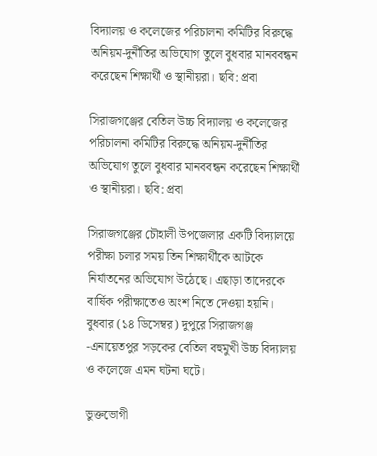বিদ্যালয় ও কলেজের পরিচালনা কমিটির বিরুদ্ধে অনিয়ম-দুর্নীতির অভিযোগ তুলে বুধবার মানববন্ধন করেছেন শিক্ষার্থী ও স্থানীয়রা। ছবি: প্রবা

সিরাজগঞ্জের বেতিল উচ্চ বিদ্যালয় ও কলেজের পরিচালনা কমিটির বিরুদ্ধে অনিয়ম-দুর্নীতির অভিযোগ তুলে বুধবার মানববন্ধন করেছেন শিক্ষার্থী ও স্থানীয়রা। ছবি: প্রবা

সিরাজগঞ্জের চৌহালী উপজেলার একটি বিদ্যালয়ে পরীক্ষা চলার সময় তিন শিক্ষার্থীকে আটকে নির্যাতনের অভিযোগ উঠেছে। এছাড়া তাদেরকে বার্ষিক পরীক্ষাতেও অংশ নিতে দেওয়া হয়নি। বুধবার (১৪ ডিসেম্বর) দুপুরে সিরাজগঞ্জ -এনায়েতপুর সড়কের বেতিল বহুমুখী উচ্চ বিদ্যালয় ও কলেজে এমন ঘটনা ঘটে।

ভুক্তভোগী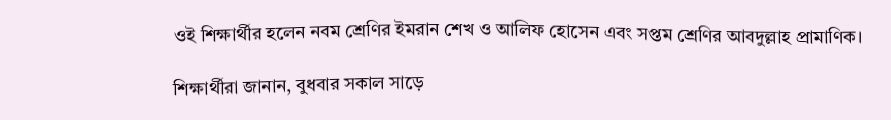ওই শিক্ষার্থীর হলেন নবম শ্রেণির ইমরান শেখ ও আলিফ হোসেন এবং সপ্তম শ্রেণির আবদুল্লাহ প্রামাণিক।

শিক্ষার্থীরা জানান, বুধবার সকাল সাড়ে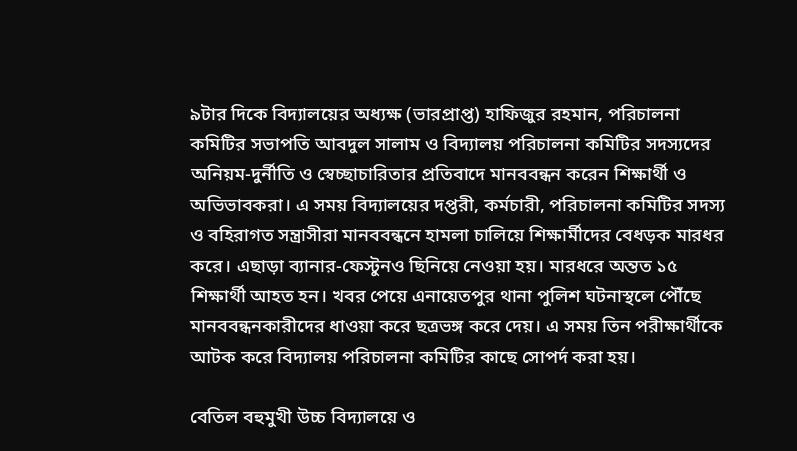৯টার দিকে বিদ্যালয়ের অধ্যক্ষ (ভারপ্রাপ্ত) হাফিজুর রহমান, পরিচালনা কমিটির সভাপতি আবদুল সালাম ও বিদ্যালয় পরিচালনা কমিটির সদস্যদের অনিয়ম-দুর্নীতি ও স্বেচ্ছাচারিতার প্রতিবাদে মানববন্ধন করেন শিক্ষার্থী ও অভিভাবকরা। এ সময় বিদ্যালয়ের দপ্তরী, কর্মচারী, পরিচালনা কমিটির সদস্য ও বহিরাগত সন্ত্রাসীরা মানববন্ধনে হামলা চালিয়ে শিক্ষার্মীদের বেধড়ক মারধর করে। এছাড়া ব্যানার-ফেস্টুনও ছিনিয়ে নেওয়া হয়। মারধরে অন্তত ১৫ শিক্ষার্থী আহত হন। খবর পেয়ে এনায়েতপুর থানা পুলিশ ঘটনাস্থলে পৌঁছে মানববন্ধনকারীদের ধাওয়া করে ছত্রভঙ্গ করে দেয়। এ সময় তিন পরীক্ষার্থীকে আটক করে বিদ্যালয় পরিচালনা কমিটির কাছে সোপর্দ করা হয়।

বেতিল বহুমুখী উচ্চ বিদ্যালয়ে ও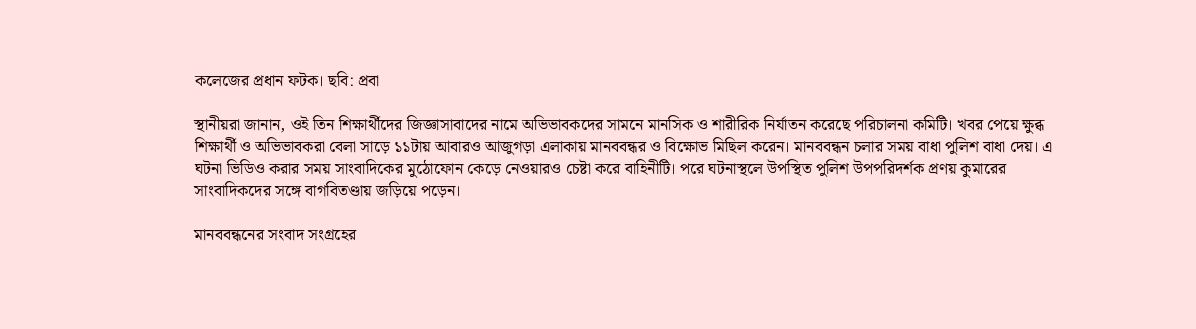কলেজের প্রধান ফটক। ছবি: প্রবা

স্থানীয়রা জানান, ওই তিন শিক্ষার্থীদের জিজ্ঞাসাবাদের নামে অভিভাবকদের সামনে মানসিক ও শারীরিক নির্যাতন করেছে পরিচালনা কমিটি। খবর পেয়ে ক্ষুব্ধ শিক্ষার্থী ও অভিভাবকরা বেলা সাড়ে ১১টায় আবারও আজুগড়া এলাকায় মানববন্ধর ও বিক্ষোভ মিছিল করেন। মানববন্ধন চলার সময় বাধা পুলিশ বাধা দেয়। এ ঘটনা ভিডিও করার সময় সাংবাদিকের মুঠোফোন কেড়ে নেওয়ারও চেষ্টা করে বাহিনীটি। পরে ঘটনাস্থলে উপস্থিত পুলিশ উপপরিদর্শক প্রণয় কুমারের সাংবাদিকদের সঙ্গে বাগবিতণ্ডায় জড়িয়ে পড়েন।

মানববন্ধনের সংবাদ সংগ্রহের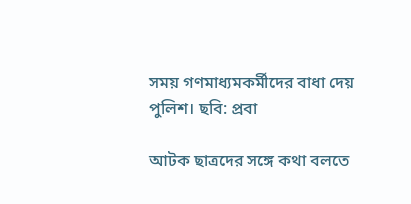সময় গণমাধ্যমকর্মীদের বাধা দেয় পুলিশ। ছবি: প্রবা

আটক ছাত্রদের সঙ্গে কথা বলতে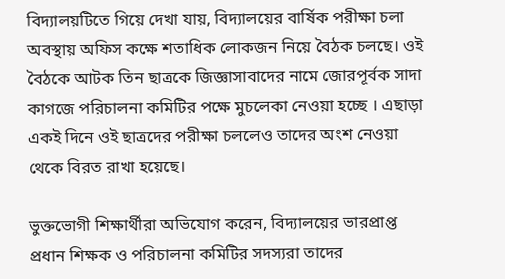বিদ্যালয়টিতে গিয়ে দেখা যায়, বিদ্যালয়ের বার্ষিক পরীক্ষা চলা অবস্থায় অফিস কক্ষে শতাধিক লোকজন নিয়ে বৈঠক চলছে। ওই বৈঠকে আটক তিন ছাত্রকে জিজ্ঞাসাবাদের নামে জোরপূর্বক সাদা কাগজে পরিচালনা কমিটির পক্ষে মুচলেকা নেওয়া হচ্ছে । এছাড়া একই দিনে ওই ছাত্রদের পরীক্ষা চললেও তাদের অংশ নেওয়া থেকে বিরত রাখা হয়েছে।

ভুক্তভোগী শিক্ষার্থীরা অভিযোগ করেন, বিদ্যালয়ের ভারপ্রাপ্ত প্রধান শিক্ষক ও পরিচালনা কমিটির সদস্যরা তাদের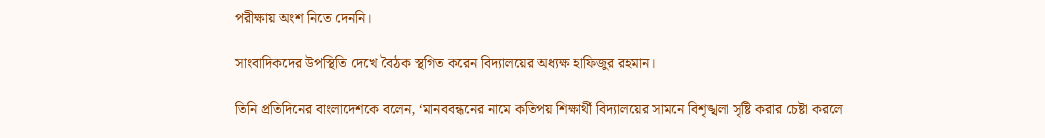পরীক্ষায় অংশ নিতে দেননি।

সাংবাদিকদের উপস্থিতি দেখে বৈঠক স্থগিত করেন বিদ্যালয়ের অধ্যক্ষ হাফিজুর রহমান।

তিনি প্রতিদিনের বাংলাদেশকে বলেন, ‘মানববন্ধনের নামে কতিপয় শিক্ষার্থী বিদ্যালয়ের সামনে বিশৃঙ্খলা সৃষ্টি করার চেষ্টা করলে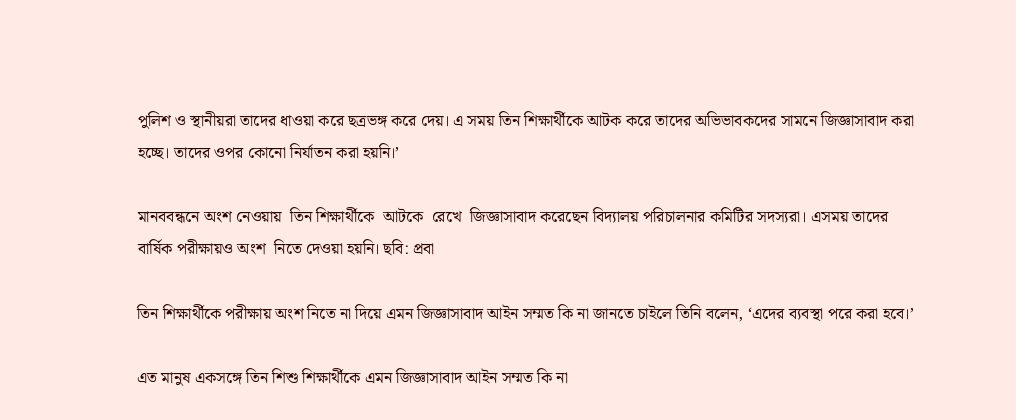পুলিশ ও স্থানীয়রা তাদের ধাওয়া করে ছত্রভঙ্গ করে দেয়। এ সময় তিন শিক্ষার্থীকে আটক করে তাদের অভিভাবকদের সামনে জিজ্ঞাসাবাদ করা হচ্ছে। তাদের ওপর কোনো নির্যাতন করা হয়নি।’

মানববন্ধনে অংশ নেওয়ায়  তিন শিক্ষার্থীকে  আটকে  রেখে  জিজ্ঞাসাবাদ করেছেন বিদ্যালয় পরিচালনার কমিটির সদস্যরা। এসময় তাদের বার্ষিক পরীক্ষায়ও অংশ  নিতে দেওয়া হয়নি। ছবি: প্রবা

তিন শিক্ষার্থীকে পরীক্ষায় অংশ নিতে না দিয়ে এমন জিজ্ঞাসাবাদ আইন সম্মত কি না জানতে চাইলে তিনি বলেন, ‘এদের ব্যবস্থা পরে করা হবে।’

এত মানুষ একসঙ্গে তিন শিশু শিক্ষার্থীকে এমন জিজ্ঞাসাবাদ আইন সম্মত কি না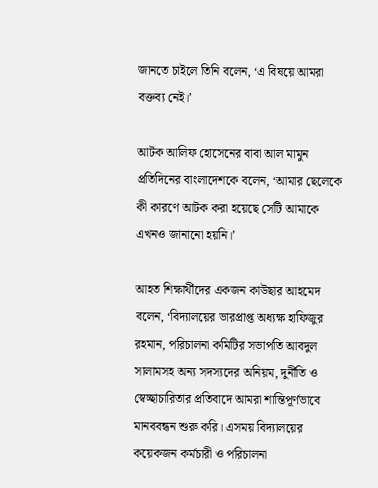জানতে চাইলে তিনি বলেন, ‘এ বিষয়ে আমরা বক্তব্য নেই।’

আটক আলিফ হোসেনের বাবা আল মামুন প্রতিদিনের বাংলাদেশকে বলেন, ‘আমার ছেলেকে কী কারণে আটক করা হয়েছে সেটি আমাকে এখনও জানানো হয়নি।’

আহত শিক্ষার্থীদের একজন কাউছার আহমেদ বলেন, ‘বিদ্যালয়ের ভারপ্রাপ্ত অধ্যক্ষ হাফিজুর রহমান, পরিচালনা কমিটির সভাপতি আবদুল সালামসহ অন্য সদস্যদের অনিয়ম, দুর্নীতি ও স্বেচ্ছাচারিতার প্রতিবাদে আমরা শান্তিপূর্ণভাবে মানববন্ধন শুরু করি। এসময় বিদ্যালয়ের কয়েকজন কর্মচারী ও পরিচালনা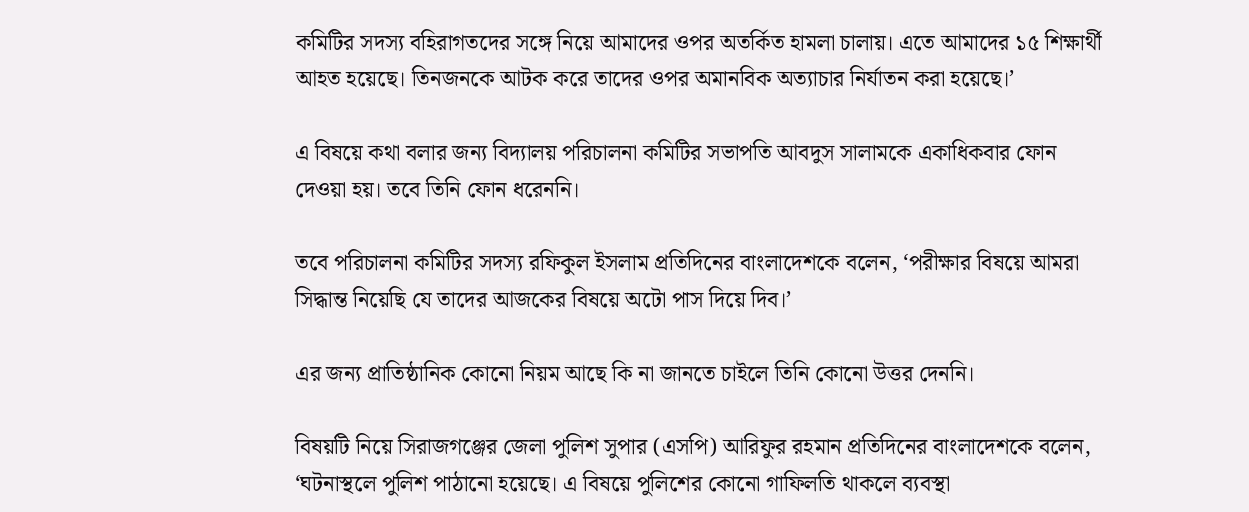কমিটির সদস্য বহিরাগতদের সঙ্গে নিয়ে আমাদের ওপর অতর্কিত হামলা চালায়। এতে আমাদের ১৫ শিক্ষার্থী আহত হয়েছে। তিনজনকে আটক করে তাদের ওপর অমানবিক অত্যাচার নির্যাতন করা হয়েছে।’

এ বিষয়ে কথা বলার জন্য বিদ্যালয় পরিচালনা কমিটির সভাপতি আবদুস সালামকে একাধিকবার ফোন দেওয়া হয়। তবে তিনি ফোন ধরেননি।

তবে পরিচালনা কমিটির সদস্য রফিকুল ইসলাম প্রতিদিনের বাংলাদেশকে বলেন, ‘পরীক্ষার বিষয়ে আমরা সিদ্ধান্ত নিয়েছি যে তাদের আজকের বিষয়ে অটো পাস দিয়ে দিব।’

এর জন্য প্রাতিষ্ঠানিক কোনো নিয়ম আছে কি না জানতে চাইলে তিনি কোনো উত্তর দেননি।

বিষয়টি নিয়ে সিরাজগঞ্জের জেলা পুলিশ সুপার (এসপি) আরিফুর রহমান প্রতিদিনের বাংলাদেশকে বলেন, ‘ঘটনাস্থলে পুলিশ পাঠানো হয়েছে। এ বিষয়ে পুলিশের কোনো গাফিলতি থাকলে ব্যবস্থা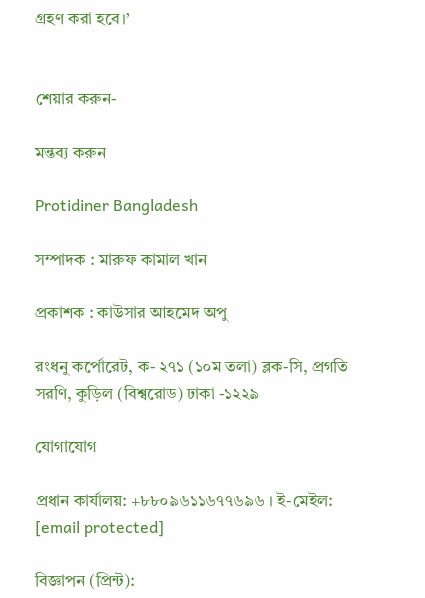গ্রহণ করা হবে।’


শেয়ার করুন-

মন্তব্য করুন

Protidiner Bangladesh

সম্পাদক : মারুফ কামাল খান

প্রকাশক : কাউসার আহমেদ অপু

রংধনু কর্পোরেট, ক- ২৭১ (১০ম তলা) ব্লক-সি, প্রগতি সরণি, কুড়িল (বিশ্বরোড) ঢাকা -১২২৯

যোগাযোগ

প্রধান কার্যালয়: +৮৮০৯৬১১৬৭৭৬৯৬ । ই-মেইল: [email protected]

বিজ্ঞাপন (প্রিন্ট):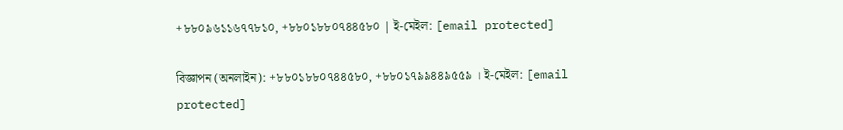+৮৮০৯৬১১৬৭৭৮১০, +৮৮০১৮৮০৭৪৪৫৮০ | ই-মেইল: [email protected]

বিজ্ঞাপন (অনলাইন): +৮৮০১৮৮০৭৪৪৫৮০, +৮৮০১৭৯৯৪৪৯৫৫৯ । ই-মেইল: [email protected]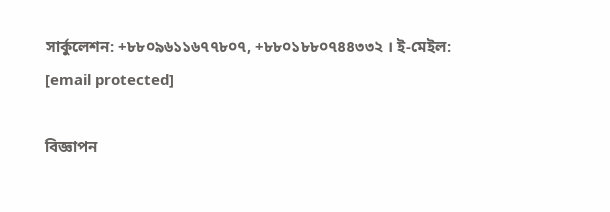সার্কুলেশন: +৮৮০৯৬১১৬৭৭৮০৭, +৮৮০১৮৮০৭৪৪৩৩২ । ই-মেইল: [email protected]

বিজ্ঞাপন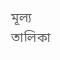মূল্য তালিকা